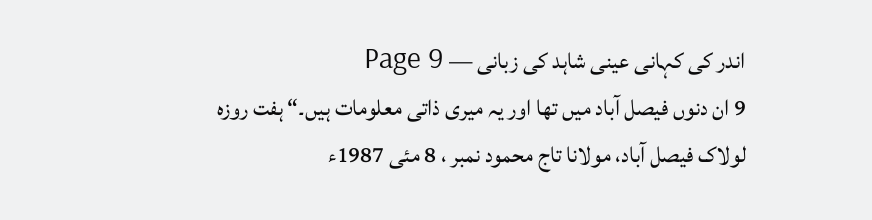اندر کی کہانی عینی شاہد کی زبانی — Page 9
9 ان دنوں فیصل آباد میں تھا اور یہ میری ذاتی معلومات ہیں۔“ ہفت روزہ لولاک فیصل آباد، مولانا تاج محمود نمبر ، 8 مئی 1987ء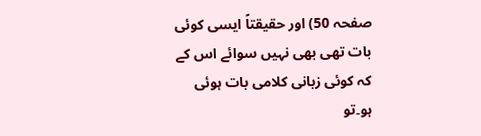صفحہ 50) اور حقیقتاً ایسی کوئی بات تھی بھی نہیں سوائے اس کے کہ کوئی زبانی کلامی بات ہوئی ہو۔تو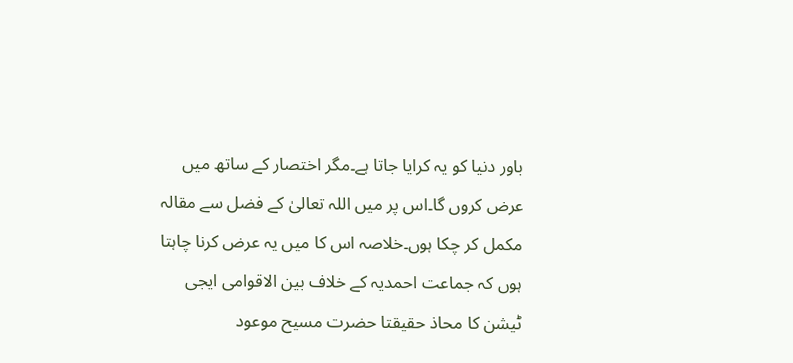باور دنیا کو یہ کرایا جاتا ہے۔مگر اختصار کے ساتھ میں عرض کروں گا۔اس پر میں اللہ تعالیٰ کے فضل سے مقالہ مکمل کر چکا ہوں۔خلاصہ اس کا میں یہ عرض کرنا چاہتا ہوں کہ جماعت احمدیہ کے خلاف بین الاقوامی ایجی ٹیشن کا محاذ حقیقتا حضرت مسیح موعود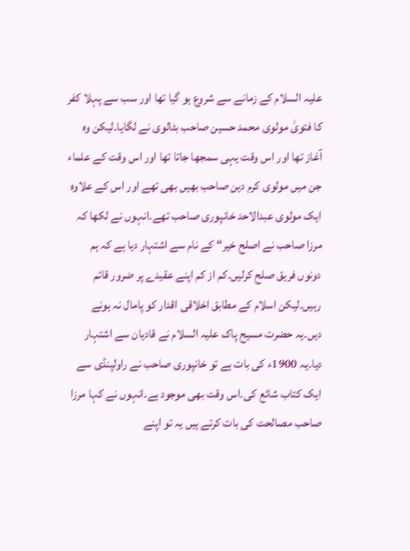علیہ السلام کے زمانے سے شروع ہو گیا تھا اور سب سے پہلا کفر کا فتویٰ مولوی محمد حسین صاحب بٹالوی نے لگایا۔لیکن وہ آغاز تھا اور اس وقت یہی سمجھا جاتا تھا اور اس وقت کے علماء جن میں مولوی کرم دین صاحب بھیں بھی تھے اور اس کے علاوہ ایک مولوی عبدالاحد خانپوری صاحب تھے۔انہوں نے لکھا کہ مرزا صاحب نے اصلح خیر“ کے نام سے اشتہار دیا ہے کہ ہم دونوں فریق صلح کرلیں۔کم از کم اپنے عقیدے پر ضرور قائم رہیں۔لیکن اسلام کے مطابق اخلاقی اقدار کو پامال نہ ہونے دیں۔یہ حضرت مسیح پاک علیہ السلام نے قادیان سے اشتہار دیا۔یہ 1900ء کی بات ہے تو خانپوری صاحب نے راولپنڈی سے ایک کتاب شائع کی۔اس وقت بھی موجود ہے۔انہوں نے کہا مرزا صاحب مصالحت کی بات کرتے ہیں یہ تو اپنے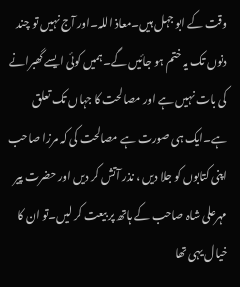وقت کے ابو جہل ہیں۔معاذ اللہ۔اور آج نہیں تو چند دنوں تک یہ ختم ہو جائیں گے۔ہمیں کوئی ایسے گھبرانے کی بات نہیں ہے اور مصالحت کا جہاں تک تعلق ہے۔ایک ہی صورت ہے مصالحت کی کہ مرزا صاحب اپنی کتابوں کو جلا دیں ، نذر آتش کر دیں اور حضرت پیر مہرعلی شاہ صاحب کے ہاتھ پر بیعت کر لیں۔تو ان کا خیال یہی تھا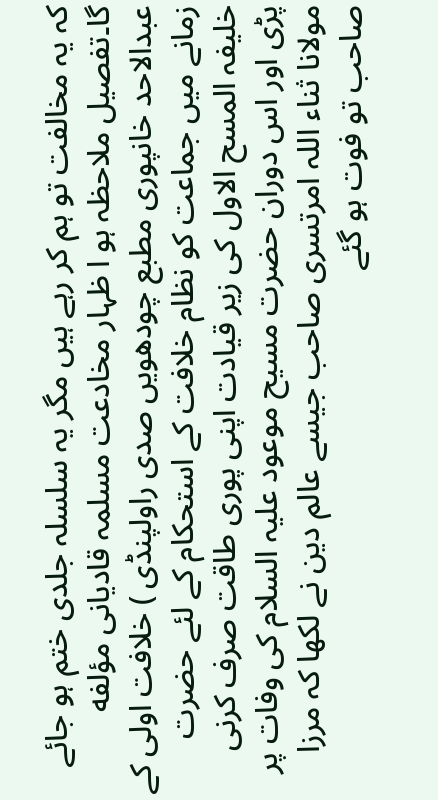کہ یہ مخالفت تو ہم کر رہے ہیں مگر یہ سلسلہ جلدی ختم ہو جائے گا۔تفصیل ملاحظہ ہو ا ظہار مخادعت مسلمہ قادیانی مؤلفه عبدالاحد خانپوری مطبع چودھویں صدی راولپنڈی ) خلافت اولی کے زمانے میں جماعت کو نظام خلافت کے استحکام کے لئے حضرت خلیفہ المسح الاول کی زیر قیادت اپنی پوری طاقت صرف کرنی پڑی اور اس دوران حضرت مسیح موعود علیہ السلام کی وفات پر مولانا ثناء اللہ امرتسری صاحب جیسے عالم دین نے لکھا کہ مرزا صاحب تو فوت ہو گئے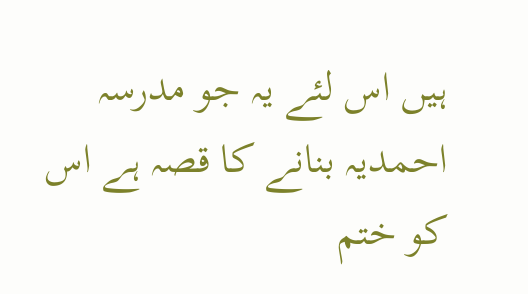ہیں اس لئے یہ جو مدرسہ احمدیہ بنانے کا قصہ ہے اس کو ختم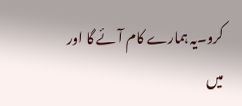کرو۔یہ ہمارے کام آئے گا اور میں